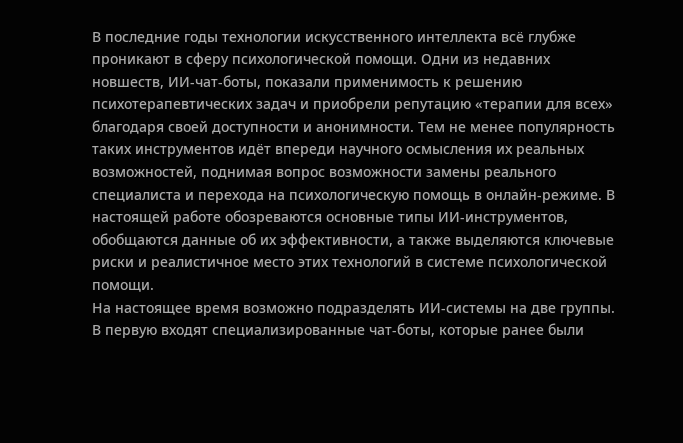В последние годы технологии искусственного интеллекта всё глубже проникают в сферу психологической помощи. Одни из недавних новшеств, ИИ-чат-боты, показали применимость к решению психотерапевтических задач и приобрели репутацию «терапии для всех» благодаря своей доступности и анонимности. Тем не менее популярность таких инструментов идёт впереди научного осмысления их реальных возможностей, поднимая вопрос возможности замены реального специалиста и перехода на психологическую помощь в онлайн-режиме. В настоящей работе обозреваются основные типы ИИ-инструментов, обобщаются данные об их эффективности, а также выделяются ключевые риски и реалистичное место этих технологий в системе психологической помощи.
На настоящее время возможно подразделять ИИ-системы на две группы. В первую входят специализированные чат-боты, которые ранее были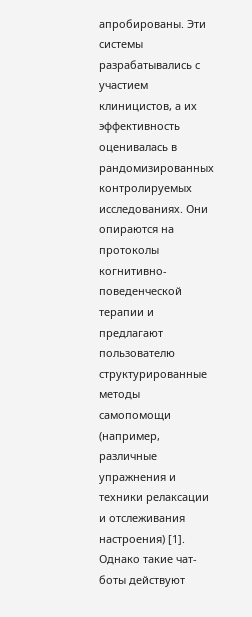апробированы. Эти системы разрабатывались с участием клиницистов, а их эффективность оценивалась в рандомизированных контролируемых исследованиях. Они опираются на протоколы когнитивно-поведенческой терапии и предлагают пользователю структурированные методы самопомощи (например, различные упражнения и техники релаксации и отслеживания настроения) [1]. Однако такие чат-боты действуют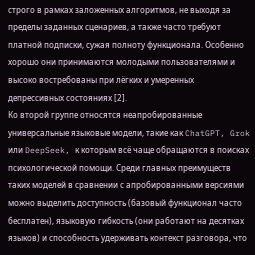строго в рамках заложенных алгоритмов, не выходя за пределы заданных сценариев, а также часто требуют платной подписки, сужая полноту функционала. Особенно хорошо они принимаются молодыми пользователями и высоко востребованы при лёгких и умеренных депрессивных состояниях [2].
Ко второй группе относятся неапробированные универсальные языковые модели, такие как ChatGPT, Grok или DeepSeek, к которым всё чаще обращаются в поисках психологической помощи. Среди главных преимуществ таких моделей в сравнении с апробированными версиями можно выделить доступность (базовый функционал часто бесплатен), языковую гибкость (они работают на десятках языков) и способность удерживать контекст разговора, что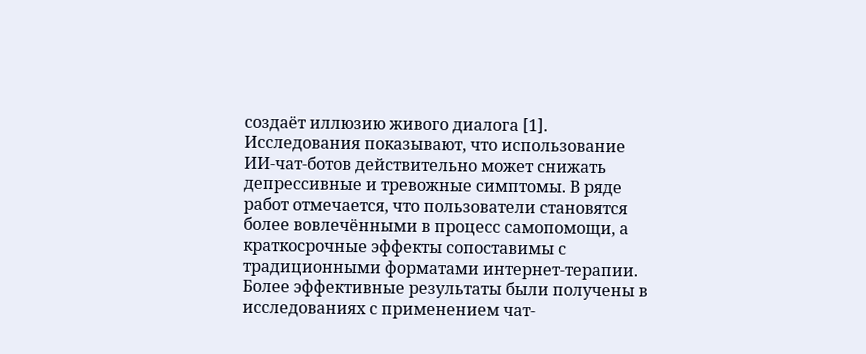создаёт иллюзию живого диалога [1].
Исследования показывают, что использование ИИ-чат-ботов действительно может снижать депрессивные и тревожные симптомы. В ряде работ отмечается, что пользователи становятся более вовлечёнными в процесс самопомощи, а краткосрочные эффекты сопоставимы с традиционными форматами интернет-терапии. Более эффективные результаты были получены в исследованиях с применением чат-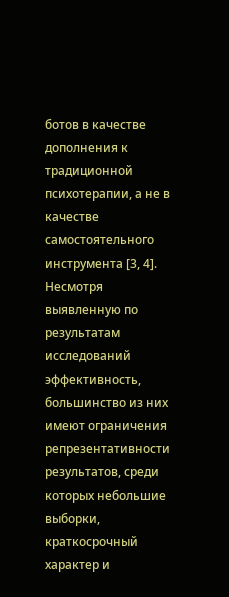ботов в качестве дополнения к традиционной психотерапии, а не в качестве самостоятельного инструмента [3, 4].
Несмотря выявленную по результатам исследований эффективность, большинство из них имеют ограничения репрезентативности результатов, среди которых небольшие выборки, краткосрочный характер и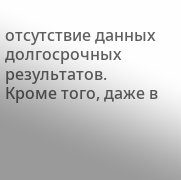отсутствие данных долгосрочных результатов. Кроме того, даже в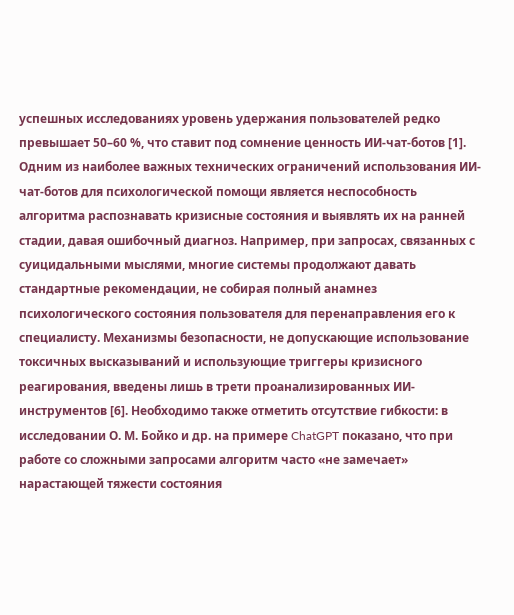успешных исследованиях уровень удержания пользователей редко превышает 50–60 %, что ставит под сомнение ценность ИИ-чат-ботов [1].
Одним из наиболее важных технических ограничений использования ИИ-чат-ботов для психологической помощи является неспособность алгоритма распознавать кризисные состояния и выявлять их на ранней стадии, давая ошибочный диагноз. Например, при запросах, связанных с суицидальными мыслями, многие системы продолжают давать стандартные рекомендации, не собирая полный анамнез психологического состояния пользователя для перенаправления его к специалисту. Механизмы безопасности, не допускающие использование токсичных высказываний и использующие триггеры кризисного реагирования, введены лишь в трети проанализированных ИИ-инструментов [6]. Необходимо также отметить отсутствие гибкости: в исследовании О. М. Бойко и др. на примере ChatGPT показано, что при работе со сложными запросами алгоритм часто «не замечает» нарастающей тяжести состояния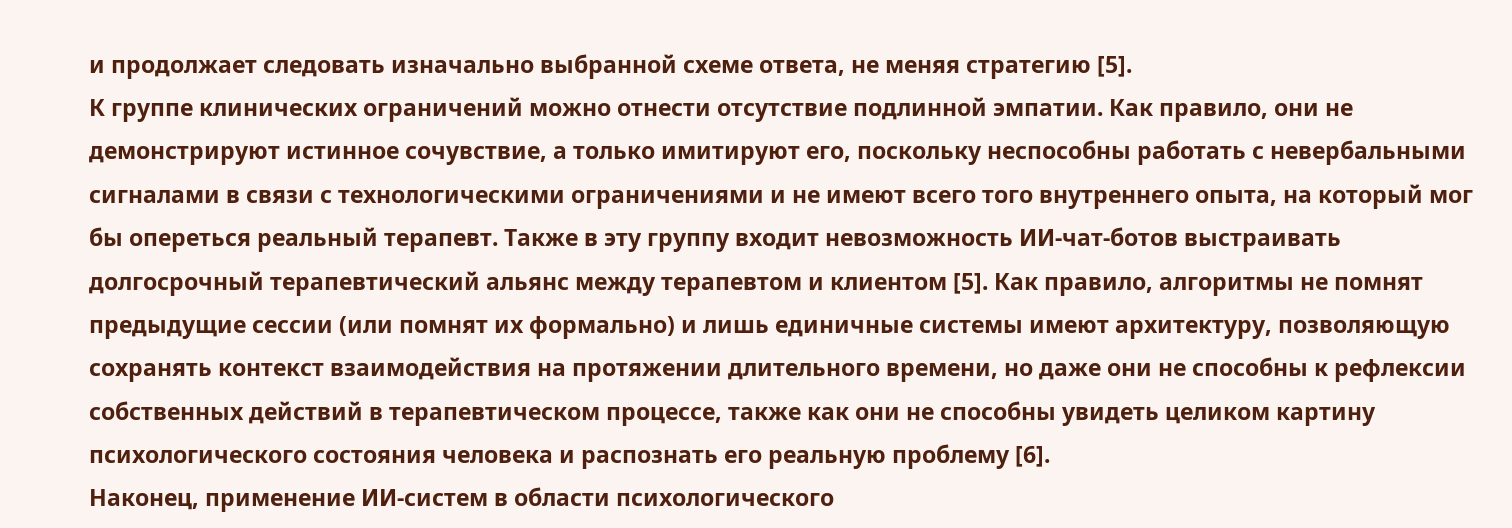и продолжает следовать изначально выбранной схеме ответа, не меняя стратегию [5].
К группе клинических ограничений можно отнести отсутствие подлинной эмпатии. Как правило, они не демонстрируют истинное сочувствие, а только имитируют его, поскольку неспособны работать с невербальными сигналами в связи с технологическими ограничениями и не имеют всего того внутреннего опыта, на который мог бы опереться реальный терапевт. Также в эту группу входит невозможность ИИ-чат-ботов выстраивать долгосрочный терапевтический альянс между терапевтом и клиентом [5]. Как правило, алгоритмы не помнят предыдущие сессии (или помнят их формально) и лишь единичные системы имеют архитектуру, позволяющую сохранять контекст взаимодействия на протяжении длительного времени, но даже они не способны к рефлексии собственных действий в терапевтическом процессе, также как они не способны увидеть целиком картину психологического состояния человека и распознать его реальную проблему [6].
Наконец, применение ИИ-систем в области психологического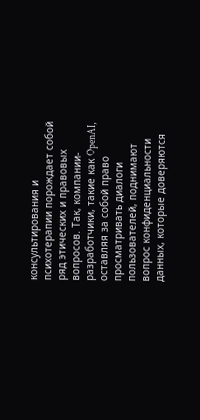консультирования и психотерапии порождает собой ряд этических и правовых вопросов. Так, компании-разработчики, такие как OpenAI, оставляя за собой право просматривать диалоги пользователей, поднимают вопрос конфиденциальности данных, которые доверяются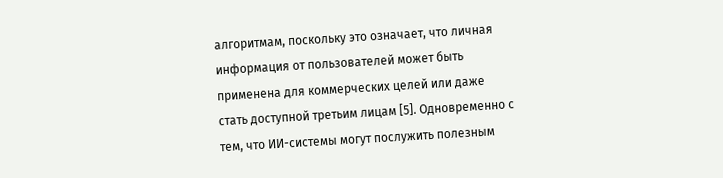алгоритмам, поскольку это означает, что личная информация от пользователей может быть применена для коммерческих целей или даже стать доступной третьим лицам [5]. Одновременно с тем, что ИИ-системы могут послужить полезным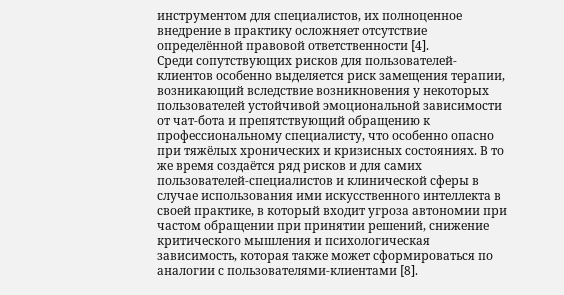инструментом для специалистов, их полноценное внедрение в практику осложняет отсутствие определённой правовой ответственности [4].
Среди сопутствующих рисков для пользователей-клиентов особенно выделяется риск замещения терапии, возникающий вследствие возникновения у некоторых пользователей устойчивой эмоциональной зависимости от чат-бота и препятствующий обращению к профессиональному специалисту, что особенно опасно при тяжёлых хронических и кризисных состояниях. В то же время создаётся ряд рисков и для самих пользователей-специалистов и клинической сферы в случае использования ими искусственного интеллекта в своей практике, в который входит угроза автономии при частом обращении при принятии решений, снижение критического мышления и психологическая зависимость, которая также может сформироваться по аналогии с пользователями-клиентами [8].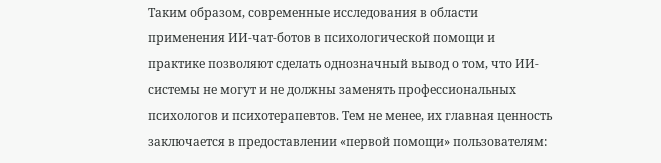Таким образом, современные исследования в области применения ИИ-чат-ботов в психологической помощи и практике позволяют сделать однозначный вывод о том, что ИИ-системы не могут и не должны заменять профессиональных психологов и психотерапевтов. Тем не менее, их главная ценность заключается в предоставлении «первой помощи» пользователям: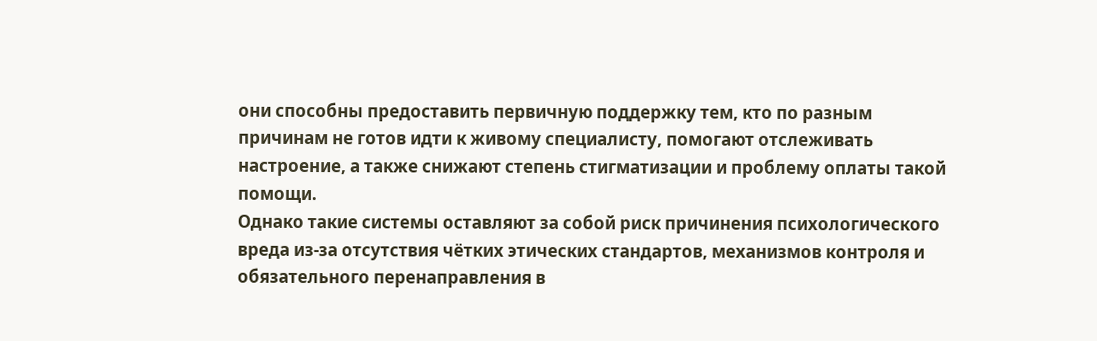они способны предоставить первичную поддержку тем, кто по разным причинам не готов идти к живому специалисту, помогают отслеживать настроение, а также снижают степень стигматизации и проблему оплаты такой помощи.
Однако такие системы оставляют за собой риск причинения психологического вреда из-за отсутствия чётких этических стандартов, механизмов контроля и обязательного перенаправления в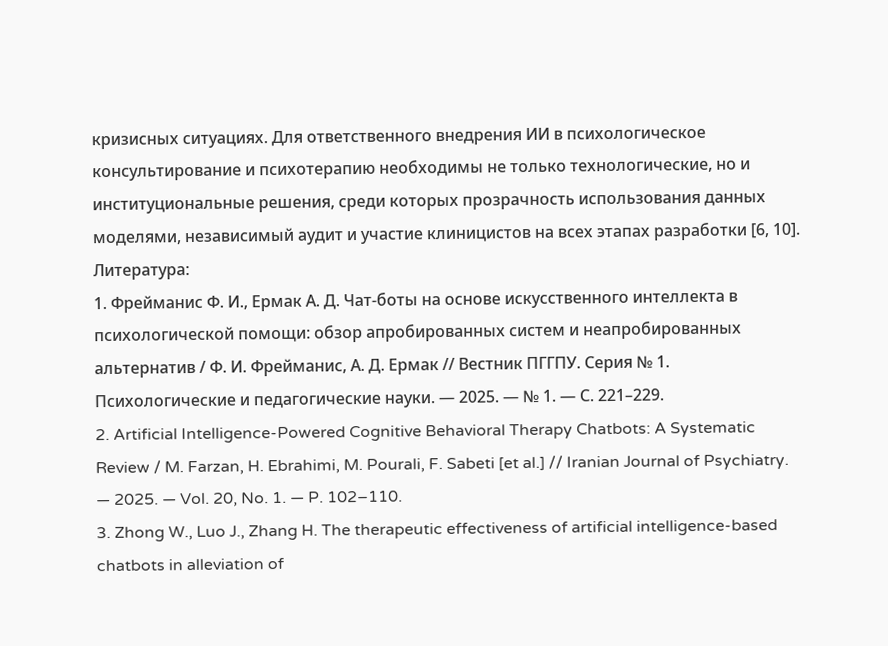кризисных ситуациях. Для ответственного внедрения ИИ в психологическое консультирование и психотерапию необходимы не только технологические, но и институциональные решения, среди которых прозрачность использования данных моделями, независимый аудит и участие клиницистов на всех этапах разработки [6, 10].
Литература:
1. Фрейманис Ф. И., Ермак А. Д. Чат-боты на основе искусственного интеллекта в психологической помощи: обзор апробированных систем и неапробированных альтернатив / Ф. И. Фрейманис, А. Д. Ермак // Вестник ПГГПУ. Серия № 1. Психологические и педагогические науки. — 2025. — № 1. — С. 221–229.
2. Artificial Intelligence-Powered Cognitive Behavioral Therapy Chatbots: A Systematic Review / M. Farzan, H. Ebrahimi, M. Pourali, F. Sabeti [et al.] // Iranian Journal of Psychiatry. — 2025. — Vol. 20, No. 1. — P. 102–110.
3. Zhong W., Luo J., Zhang H. The therapeutic effectiveness of artificial intelligence-based chatbots in alleviation of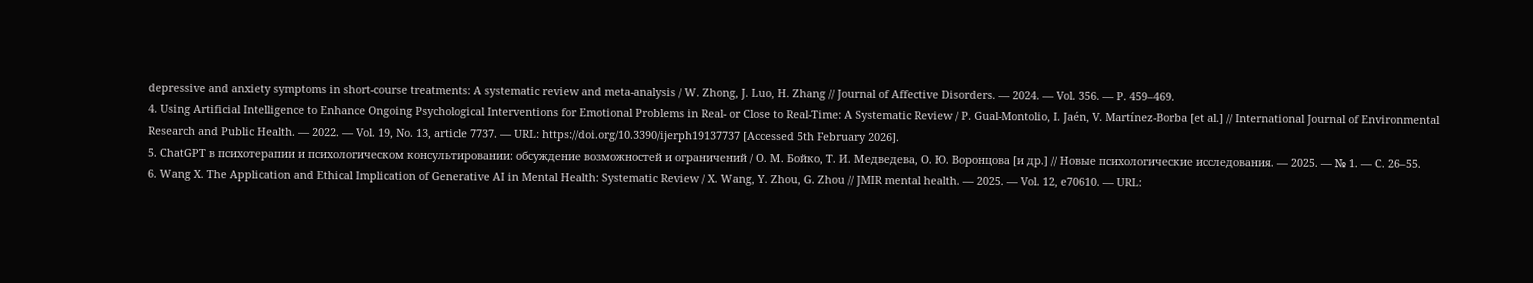depressive and anxiety symptoms in short-course treatments: A systematic review and meta-analysis / W. Zhong, J. Luo, H. Zhang // Journal of Affective Disorders. — 2024. — Vol. 356. — P. 459–469.
4. Using Artificial Intelligence to Enhance Ongoing Psychological Interventions for Emotional Problems in Real- or Close to Real-Time: A Systematic Review / P. Gual-Montolio, I. Jaén, V. Martínez-Borba [et al.] // International Journal of Environmental Research and Public Health. — 2022. — Vol. 19, No. 13, article 7737. — URL: https://doi.org/10.3390/ijerph19137737 [Accessed 5th February 2026].
5. ChatGPT в психотерапии и психологическом консультировании: обсуждение возможностей и ограничений / О. М. Бойко, Т. И. Медведева, О. Ю. Воронцова [и др.] // Новые психологические исследования. — 2025. — № 1. — С. 26–55.
6. Wang X. The Application and Ethical Implication of Generative AI in Mental Health: Systematic Review / X. Wang, Y. Zhou, G. Zhou // JMIR mental health. — 2025. — Vol. 12, e70610. — URL: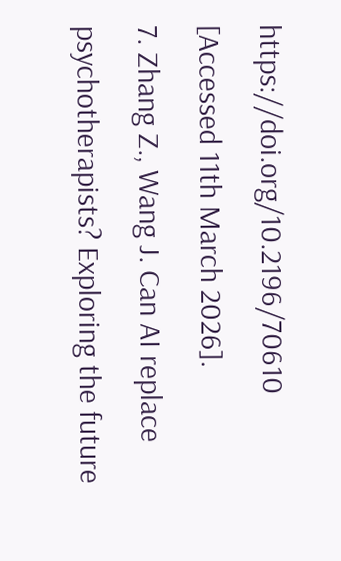https://doi.org/10.2196/70610 [Accessed 11th March 2026].
7. Zhang Z., Wang J. Can AI replace psychotherapists? Exploring the future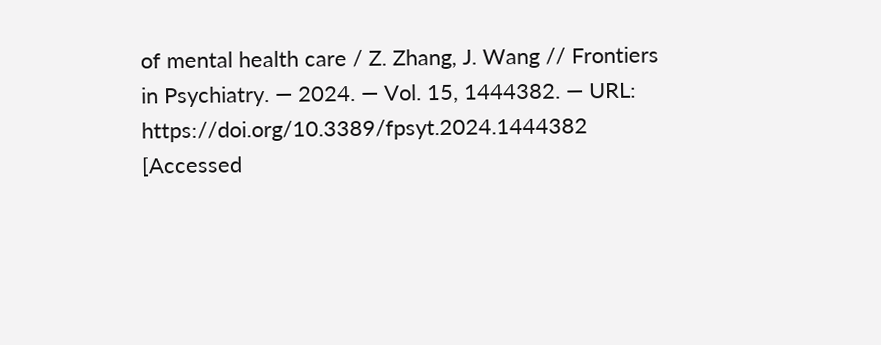of mental health care / Z. Zhang, J. Wang // Frontiers in Psychiatry. — 2024. — Vol. 15, 1444382. — URL: https://doi.org/10.3389/fpsyt.2024.1444382 [Accessed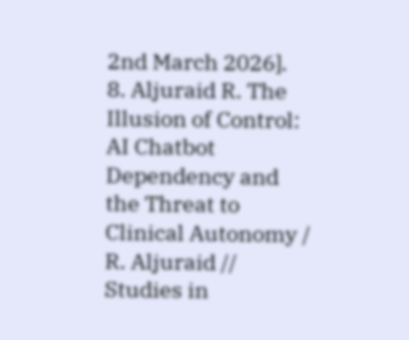2nd March 2026].
8. Aljuraid R. The Illusion of Control: AI Chatbot Dependency and the Threat to Clinical Autonomy / R. Aljuraid // Studies in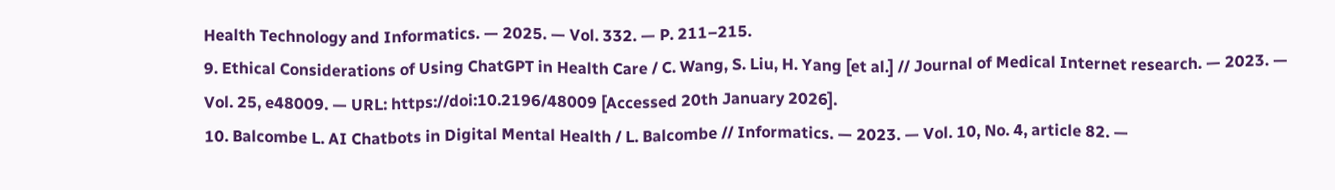Health Technology and Informatics. — 2025. — Vol. 332. — P. 211–215.
9. Ethical Considerations of Using ChatGPT in Health Care / C. Wang, S. Liu, H. Yang [et al.] // Journal of Medical Internet research. — 2023. — Vol. 25, e48009. — URL: https://doi:10.2196/48009 [Accessed 20th January 2026].
10. Balcombe L. AI Chatbots in Digital Mental Health / L. Balcombe // Informatics. — 2023. — Vol. 10, No. 4, article 82. —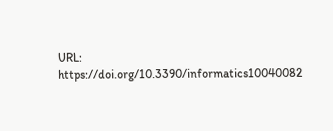URL: https://doi.org/10.3390/informatics10040082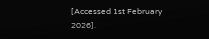[Accessed 1st February 2026].